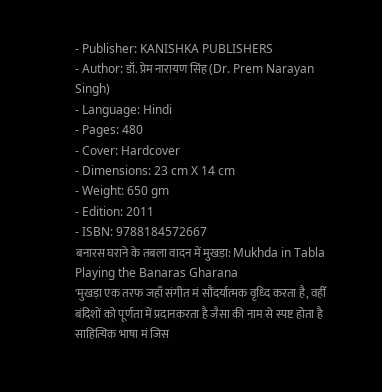- Publisher: KANISHKA PUBLISHERS
- Author: डॉ. प्रेम नारायण सिंह (Dr. Prem Narayan Singh)
- Language: Hindi
- Pages: 480
- Cover: Hardcover
- Dimensions: 23 cm X 14 cm
- Weight: 650 gm
- Edition: 2011
- ISBN: 9788184572667
बनारस घराने के तबला वादन में मुखड़ा: Mukhda in Tabla Playing the Banaras Gharana
'मुखड़ा एक तरफ जहाँ संगीत मं सौंदर्यात्मक वृध्दि करता है, वहीँ बंदिशों को पूर्णता में प्रदानकरता है जैसा की नाम से स्पष्ट होता है साहित्यिक भाषा मं जिस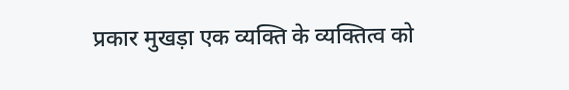प्रकार मुखड़ा एक व्यक्ति के व्यक्तित्व को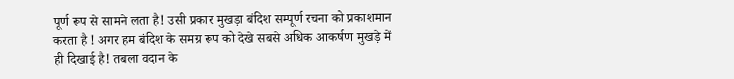पूर्ण रूप से सामने लता है! उसी प्रकार मुखड़ा बंदिश सम्पूर्ण रचना को प्रकाशमान करता है ! अगर हम बंदिश के समग्र रूप को देखे सबसे अधिक आकर्षण मुखड़े में ही दिखाई है! तबला वदान के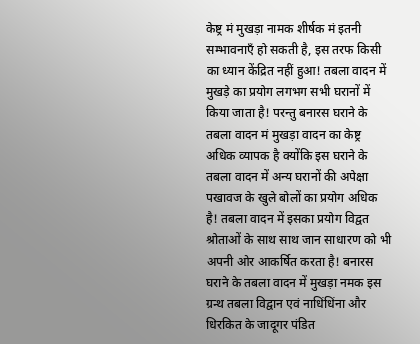केष्ट्र मं मुखड़ा नामक शीर्षक मं इतनी सम्भावनाएँ हो सकती है, इस तरफ किसी का ध्यान केंद्रित नहीं हुआ! तबला वादन में मुखड़े का प्रयोग लगभग सभी घरानों में किया जाता है! परन्तु बनारस घराने के तबला वादन मं मुखड़ा वादन का केष्ट्र अधिक व्यापक है क्योंकि इस घराने के तबला वादन में अन्य घरानों की अपेक्षा पखावज के खुले बोलों का प्रयोग अधिक है! तबला वादन में इसका प्रयोग विद्वत श्रोताओं के साथ साथ जान साधारण को भी अपनी ओर आकर्षित करता है! बनारस घराने के तबला वादन में मुखड़ा नमक इस ग्रन्थ तबला विद्वान एवं नाधिंधिंना और धिरकित के जादूगर पंडित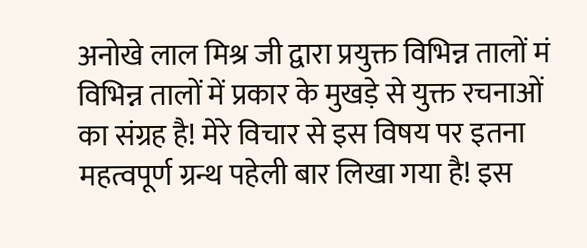अनोखे लाल मिश्र जी द्वारा प्रयुक्त विभिन्न तालों मं विभिन्न तालों में प्रकार के मुखड़े से युक्त रचनाओं का संग्रह है! मेरे विचार से इस विषय पर इतना महत्वपूर्ण ग्रन्थ पहेली बार लिखा गया है! इस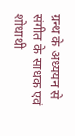ग्रन्थ के अध्ययन से संगीत के साधक एवं शोधाथी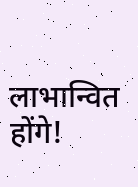लाभान्वित होंगे!